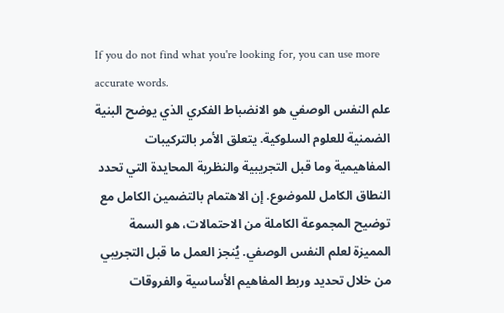If you do not find what you're looking for, you can use more accurate words.
علم النفس الوصفي هو الانضباط الفكري الذي يوضح البنية الضمنية للعلوم السلوكية. يتعلق الأمر بالتركيبات المفاهيمية وما قبل التجريبية والنظرية المحايدة التي تحدد النطاق الكامل للموضوع. إن الاهتمام بالتضمين الكامل مع توضيح المجموعة الكاملة من الاحتمالات، هو السمة المميزة لعلم النفس الوصفي. يُنجز العمل ما قبل التجريبي من خلال تحديد وربط المفاهيم الأساسية والفروقات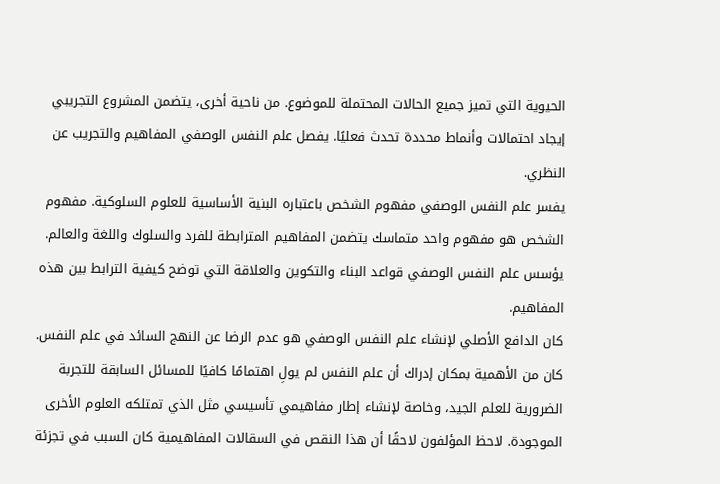الحيوية التي تميز جميع الحالات المحتملة للموضوع. من ناحية أخرى، يتضمن المشروع التجريبي إيجاد احتمالات وأنماط محددة تحدث فعليًا. يفصل علم النفس الوصفي المفاهيم والتجريب عن النظري.
يفسر علم النفس الوصفي مفهوم الشخص باعتباره البنية الأساسية للعلوم السلوكية. مفهوم الشخص هو مفهوم واحد متماسك يتضمن المفاهيم المترابطة للفرد والسلوك واللغة والعالم. يؤسس علم النفس الوصفي قواعد البناء والتكوين والعلاقة التي توضح كيفية الترابط بين هذه المفاهيم.
كان الدافع الأصلي لإنشاء علم النفس الوصفي هو عدم الرضا عن النهج السائد في علم النفس. كان من الأهمية بمكان إدراك أن علم النفس لم يولِ اهتمامًا كافيًا للمسائل السابقة للتجربة الضرورية للعلم الجيد، وخاصة لإنشاء إطار مفاهيمي تأسيسي مثل الذي تمتلكه العلوم الأخرى الموجودة. لاحظ المؤلفون لاحقًا أن هذا النقص في السقالات المفاهيمية كان السبب في تجزئة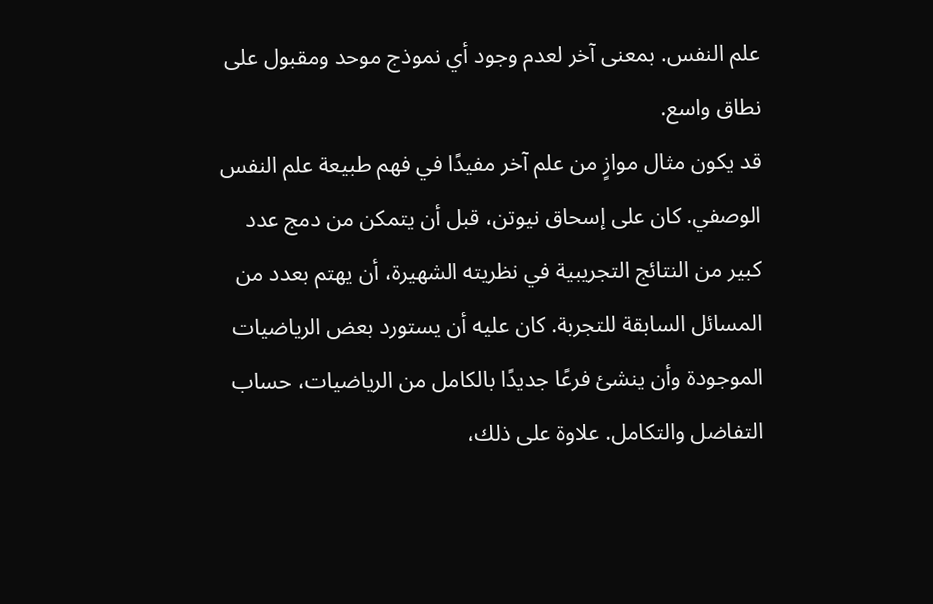علم النفس. بمعنى آخر لعدم وجود أي نموذج موحد ومقبول على نطاق واسع.
قد يكون مثال موازٍ من علم آخر مفيدًا في فهم طبيعة علم النفس الوصفي. كان على إسحاق نيوتن، قبل أن يتمكن من دمج عدد كبير من النتائج التجريبية في نظريته الشهيرة، أن يهتم بعدد من المسائل السابقة للتجربة. كان عليه أن يستورد بعض الرياضيات الموجودة وأن ينشئ فرعًا جديدًا بالكامل من الرياضيات، حساب التفاضل والتكامل. علاوة على ذلك،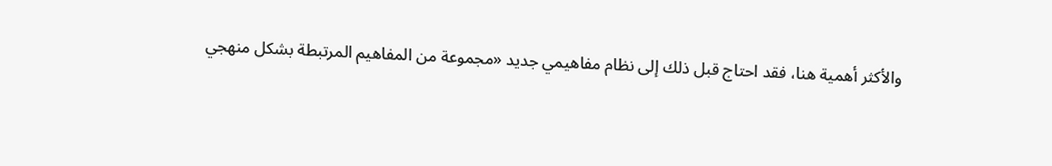والأكثر أهمية هنا، فقد احتاج قبل ذلك إلى نظام مفاهيمي جديد «مجموعة من المفاهيم المرتبطة بشكل منهجي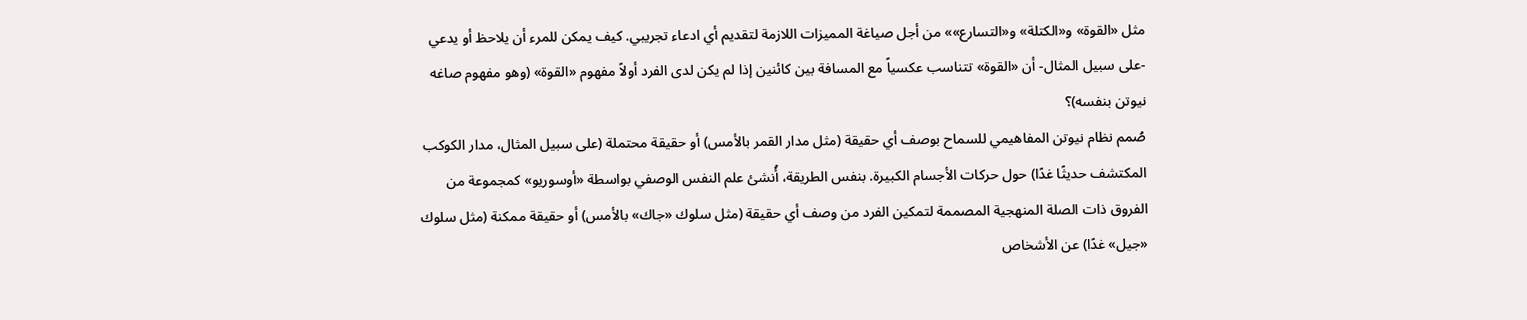مثل «القوة» و«الكتلة» و«التسارع»» من أجل صياغة المميزات اللازمة لتقديم أي ادعاء تجريبي. كيف يمكن للمرء أن يلاحظ أو يدعي -على سبيل المثال- أن «القوة» تتناسب عكسياً مع المسافة بين كائنين إذا لم يكن لدى الفرد أولاً مفهوم «القوة» (وهو مفهوم صاغه نيوتن بنفسه)؟
صُمم نظام نيوتن المفاهيمي للسماح بوصف أي حقيقة (مثل مدار القمر بالأمس) أو حقيقة محتملة (على سبيل المثال، مدار الكوكب المكتشف حديثًا غدًا) حول حركات الأجسام الكبيرة. بنفس الطريقة، أُنشئ علم النفس الوصفي بواسطة «أوسوريو» كمجموعة من الفروق ذات الصلة المنهجية المصممة لتمكين الفرد من وصف أي حقيقة (مثل سلوك «جاك» بالأمس) أو حقيقة ممكنة (مثل سلوك «جيل» غدًا) عن الأشخاص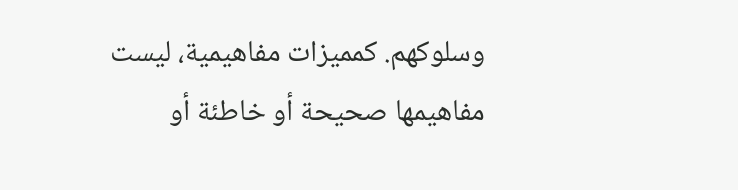وسلوكهم. كمميزات مفاهيمية، ليست مفاهيمها صحيحة أو خاطئة أو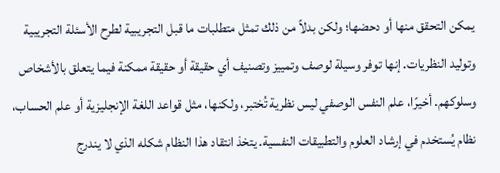يمكن التحقق منها أو دحضها؛ ولكن بدلاً من ذلك تمثل متطلبات ما قبل التجريبية لطرح الأسئلة التجريبية وتوليد النظريات. إنها توفر وسيلة لوصف وتمييز وتصنيف أي حقيقة أو حقيقة ممكنة فيما يتعلق بالأشخاص وسلوكهم. أخيرًا، علم النفس الوصفي ليس نظرية تُختبر، ولكنها، مثل قواعد اللغة الإنجليزية أو علم الحساب، نظام يُستخدم في إرشاد العلوم والتطبيقات النفسية. يتخذ انتقاد هذا النظام شكله الذي لا يندرج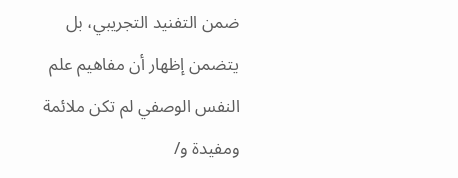ضمن التفنيد التجريبي، بل يتضمن إظهار أن مفاهيم علم النفس الوصفي لم تكن ملائمة ومفيدة و/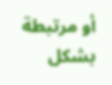أو مرتبطة بشكل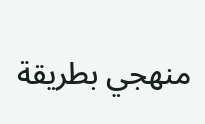منهجي بطريقة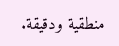منطقية ودقيقة.